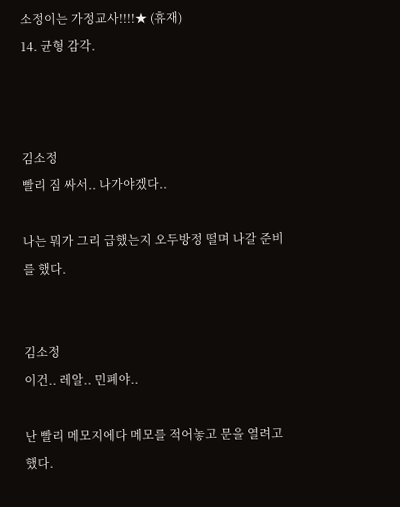소정이는 가정교사!!!!★ (휴재)
14. 균형 감각.



김소정
빨리 짐 싸서.. 나가야겠다..

나는 뭐가 그리 급했는지 오두방정 떨며 나갈 준비를 했다.


김소정
이건.. 레알.. 민폐야..

난 빨리 메모지에다 메모를 적어놓고 문을 열려고 했다.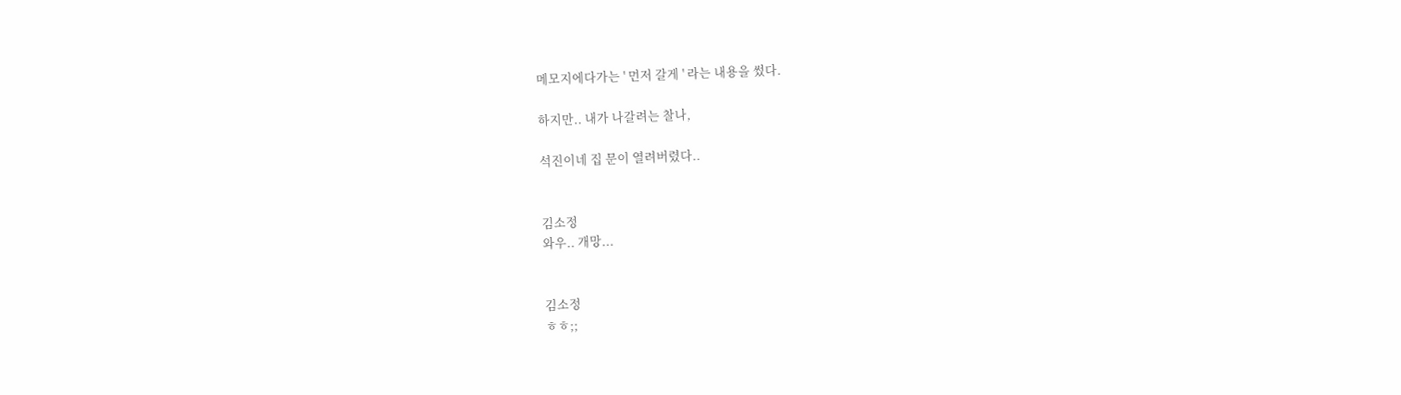메모지에다가는 ' 먼저 갈게 ' 라는 내용을 썼다.

하지만.. 내가 나갈려는 찰나,

석진이네 집 문이 열려버렸다..


김소정
와우.. 개망...


김소정
ㅎㅎ;;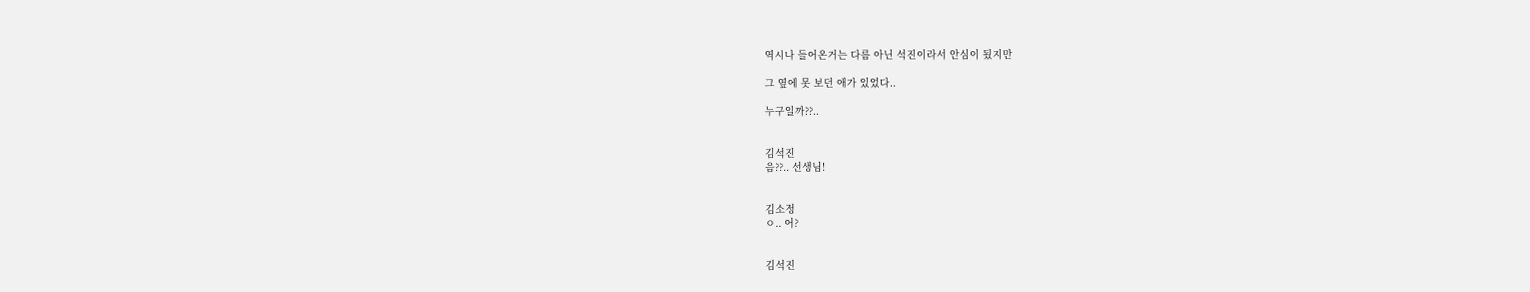역시나 들어온거는 다름 아닌 석진이라서 안심이 됬지만

그 옆에 못 보던 애가 있었다..

누구일까??..


김석진
음??.. 선생님!


김소정
ㅇ.. 어?


김석진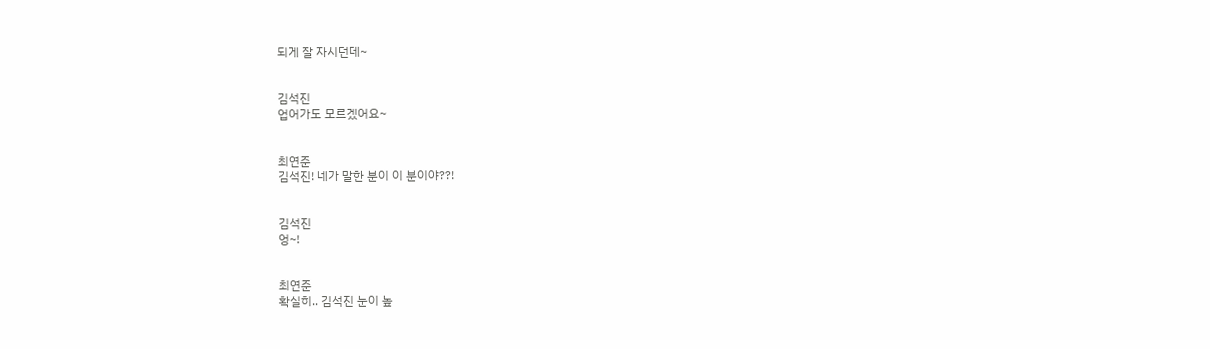되게 잘 자시던데~


김석진
업어가도 모르겠어요~


최연준
김석진! 네가 말한 분이 이 분이야??!


김석진
엉~!


최연준
확실히.. 김석진 눈이 높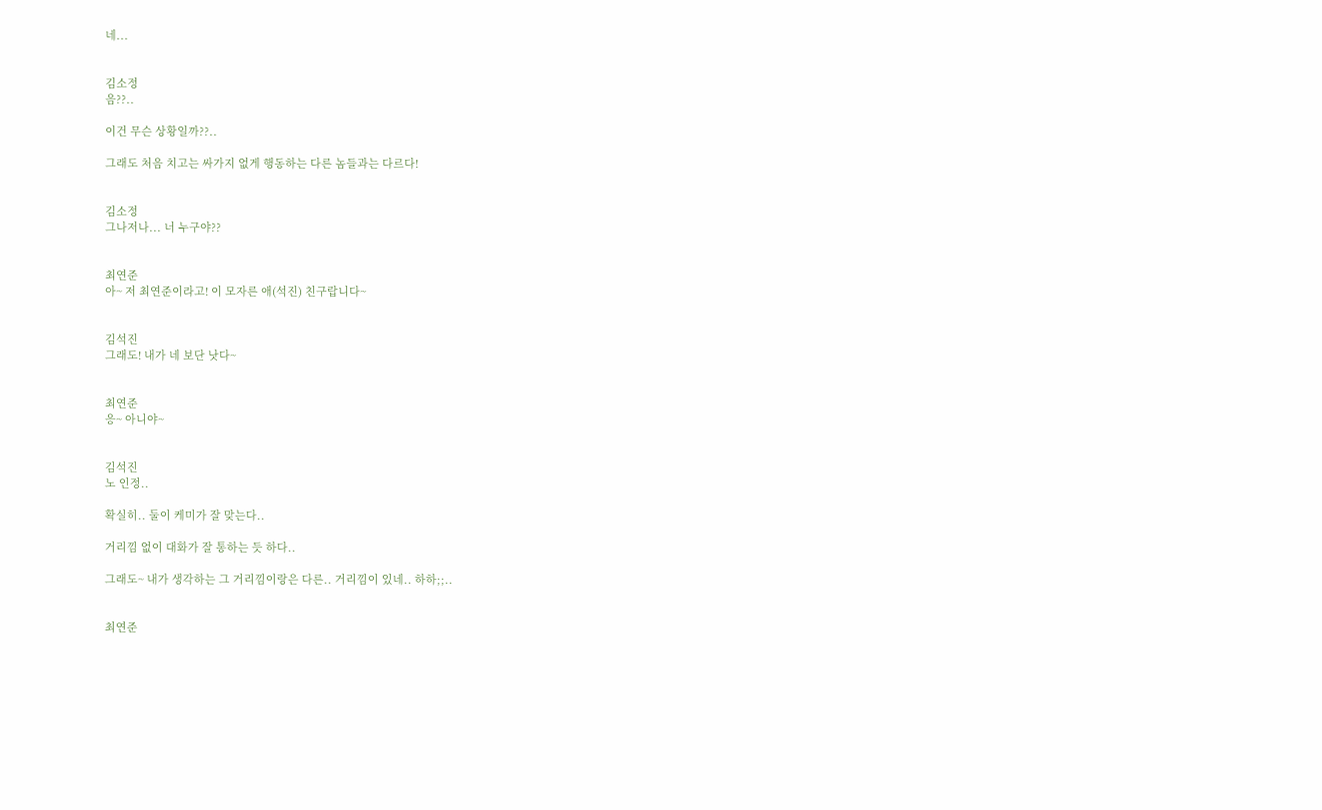네...


김소정
음??..

이건 무슨 상황일까??..

그래도 처음 치고는 싸가지 없게 행동하는 다른 놈들과는 다르다!


김소정
그나저나... 너 누구야??


최연준
아~ 저 최연준이라고! 이 모자른 애(석진) 친구랍니다~


김석진
그래도! 내가 네 보단 낫다~


최연준
응~ 아니야~


김석진
노 인정..

확실히.. 둘이 케미가 잘 맞는다..

거리낌 없이 대화가 잘 통하는 듯 하다..

그래도~ 내가 생각하는 그 거리낌이랑은 다른.. 거리낌이 있네.. 하하;;..


최연준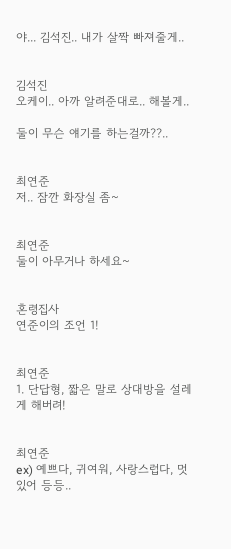야... 김석진.. 내가 살짝 빠져줄게..


김석진
오케이.. 아까 알려준대로.. 해볼게..

둘이 무슨 얘기를 하는걸까??..


최연준
저.. 잠깐 화장실 좀~


최연준
둘이 아무거나 하세요~


혼령집사
연준이의 조언 1!


최연준
1. 단답형, 짧은 말로 상대방을 설레게 해버려!


최연준
ex) 예쁘다, 귀여워, 사랑스럽다, 멋있어 등등..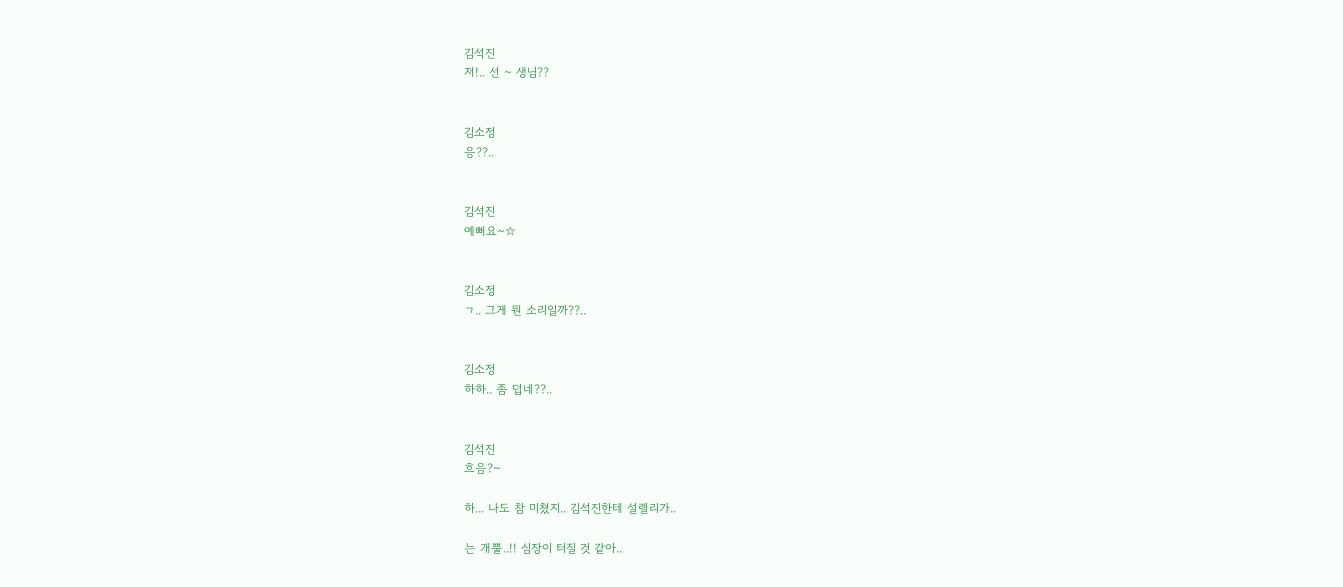김석진
저!.. 선 ~ 생님??


김소정
응??..


김석진
예뻐요~☆


김소정
ㄱ.. 그게 뭔 소리일까??..


김소정
하하.. 좀 덥네??..


김석진
흐음?~

하... 나도 참 미쳤지.. 김석진한테 설렐리가..

는 개뿔..!! 심장이 터질 것 같아..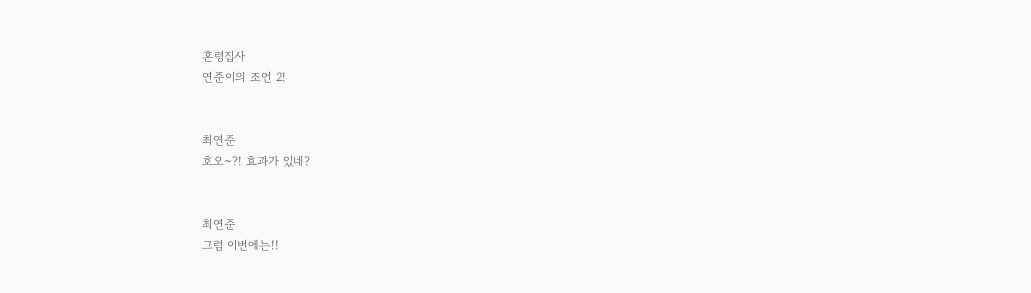혼령집사
연준이의 조언 2!


최연준
호오~?! 효과가 있네?


최연준
그럼 이번에는!!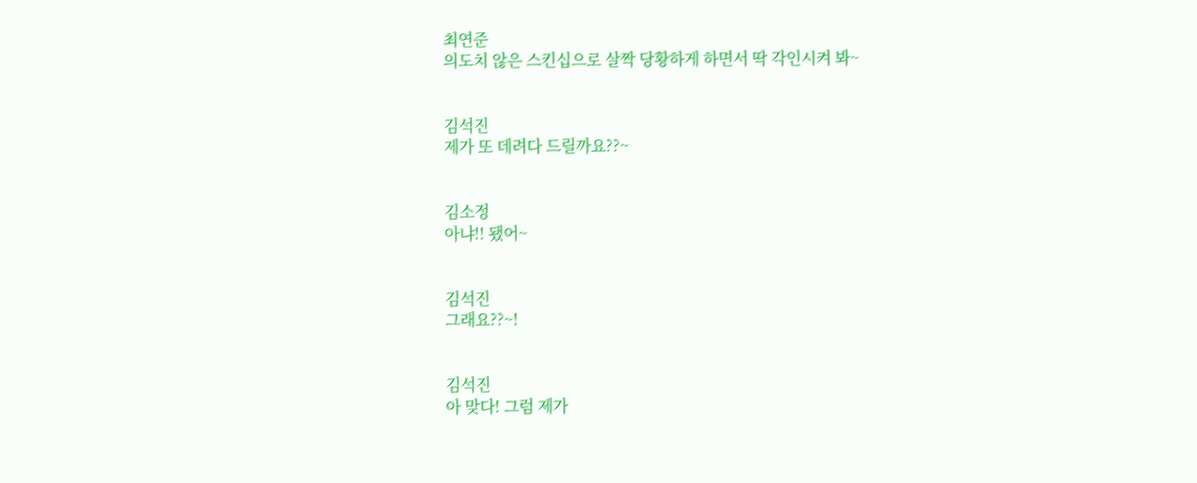최연준
의도치 않은 스킨십으로 살짝 당황하게 하면서 딱 각인시켜 봐~


김석진
제가 또 데려다 드릴까요??~


김소정
아냐!! 됐어~


김석진
그래요??~!


김석진
아 맞다! 그럼 제가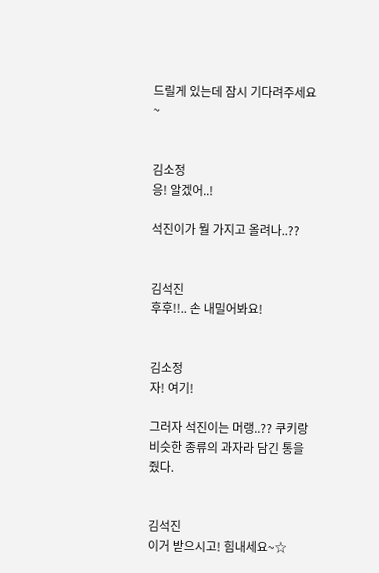드릴게 있는데 잠시 기다려주세요~


김소정
응! 알겠어..!

석진이가 뭘 가지고 올려나..??


김석진
후후!!.. 손 내밀어봐요!


김소정
자! 여기!

그러자 석진이는 머랭..?? 쿠키랑 비슷한 종류의 과자라 담긴 통을 줬다.


김석진
이거 받으시고! 힘내세요~☆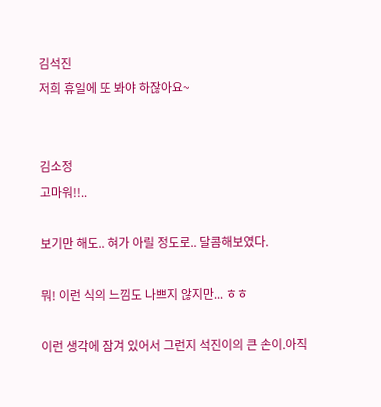김석진
저희 휴일에 또 봐야 하잖아요~


김소정
고마워!!..

보기만 해도.. 혀가 아릴 정도로.. 달콤해보였다.

뭐! 이런 식의 느낌도 나쁘지 않지만... ㅎㅎ

이런 생각에 잠겨 있어서 그런지 석진이의 큰 손이.아직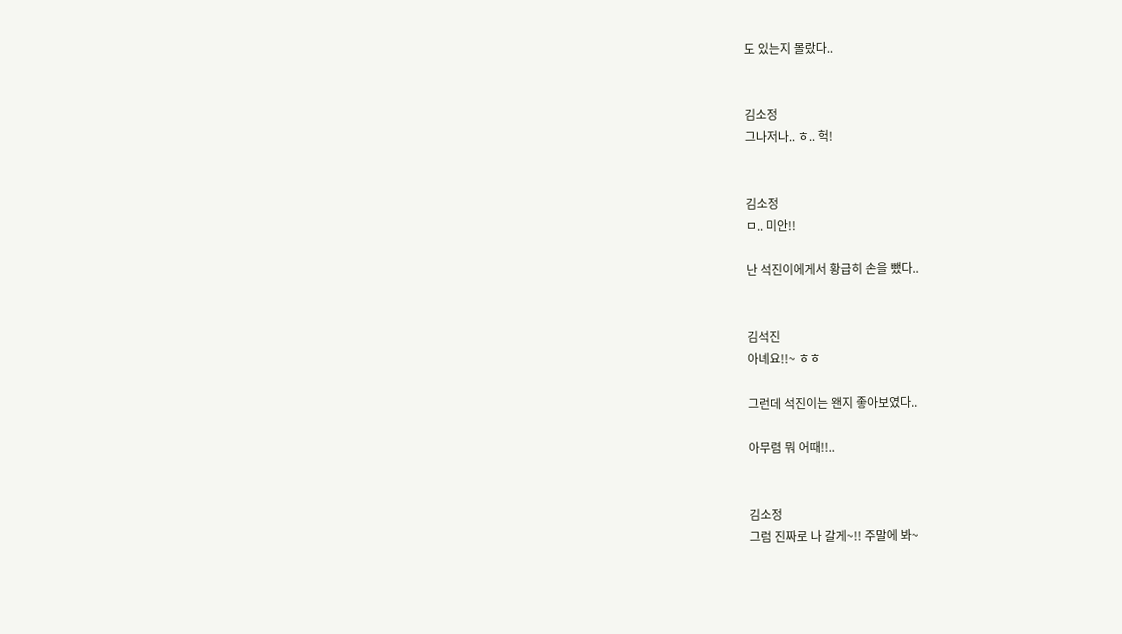도 있는지 몰랐다..


김소정
그나저나.. ㅎ.. 헉!


김소정
ㅁ.. 미안!!

난 석진이에게서 황급히 손을 뺐다..


김석진
아녜요!!~ ㅎㅎ

그런데 석진이는 왠지 좋아보였다..

아무렴 뭐 어때!!..


김소정
그럼 진짜로 나 갈게~!! 주말에 봐~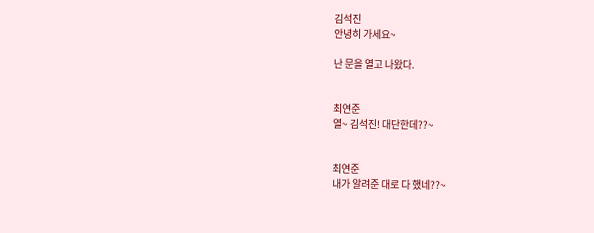김석진
안녕히 가세요~

난 문을 열고 나왔다.


최연준
열~ 김석진! 대단한데??~


최연준
내가 알려준 대로 다 했네??~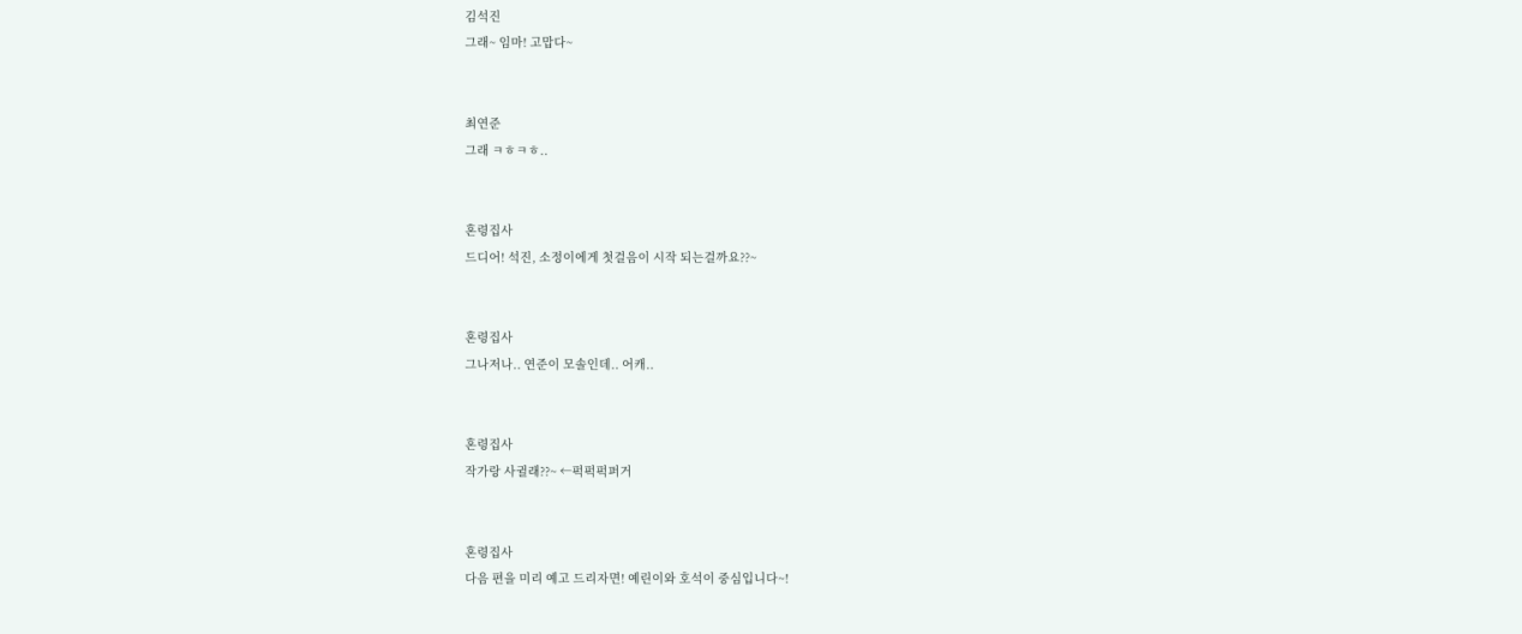김석진
그래~ 임마! 고맙다~


최연준
그래 ㅋㅎㅋㅎ..


혼령집사
드디어! 석진, 소정이에게 첫걸음이 시작 되는걸까요??~


혼령집사
그나저나.. 연준이 모솔인데.. 어캐..


혼령집사
작가랑 사귈래??~ ←퍽퍽퍽퍼거


혼령집사
다음 편을 미리 예고 드리자면! 예린이와 호석이 중심입니다~!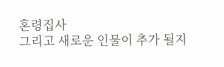혼령집사
그리고 새로운 인물이 추가 될지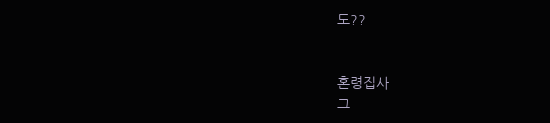도??


혼령집사
그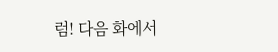럼! 다음 화에서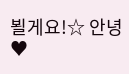뵐게요!☆ 안녕♥